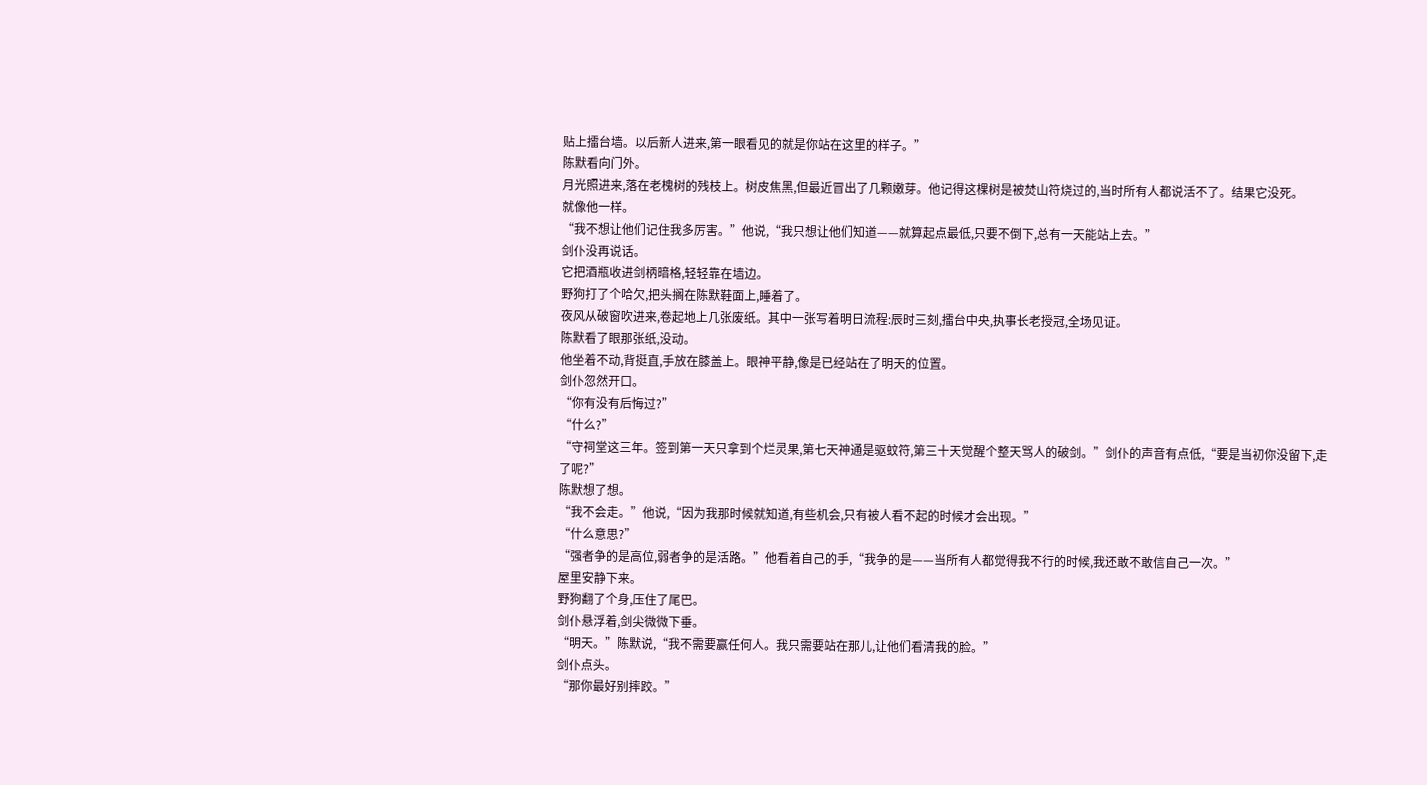贴上擂台墙。以后新人进来,第一眼看见的就是你站在这里的样子。”
陈默看向门外。
月光照进来,落在老槐树的残枝上。树皮焦黑,但最近冒出了几颗嫩芽。他记得这棵树是被焚山符烧过的,当时所有人都说活不了。结果它没死。
就像他一样。
“我不想让他们记住我多厉害。”他说,“我只想让他们知道——就算起点最低,只要不倒下,总有一天能站上去。”
剑仆没再说话。
它把酒瓶收进剑柄暗格,轻轻靠在墙边。
野狗打了个哈欠,把头搁在陈默鞋面上,睡着了。
夜风从破窗吹进来,卷起地上几张废纸。其中一张写着明日流程:辰时三刻,擂台中央,执事长老授冠,全场见证。
陈默看了眼那张纸,没动。
他坐着不动,背挺直,手放在膝盖上。眼神平静,像是已经站在了明天的位置。
剑仆忽然开口。
“你有没有后悔过?”
“什么?”
“守祠堂这三年。签到第一天只拿到个烂灵果,第七天神通是驱蚊符,第三十天觉醒个整天骂人的破剑。”剑仆的声音有点低,“要是当初你没留下,走了呢?”
陈默想了想。
“我不会走。”他说,“因为我那时候就知道,有些机会,只有被人看不起的时候才会出现。”
“什么意思?”
“强者争的是高位,弱者争的是活路。”他看着自己的手,“我争的是——当所有人都觉得我不行的时候,我还敢不敢信自己一次。”
屋里安静下来。
野狗翻了个身,压住了尾巴。
剑仆悬浮着,剑尖微微下垂。
“明天。”陈默说,“我不需要赢任何人。我只需要站在那儿,让他们看清我的脸。”
剑仆点头。
“那你最好别摔跤。”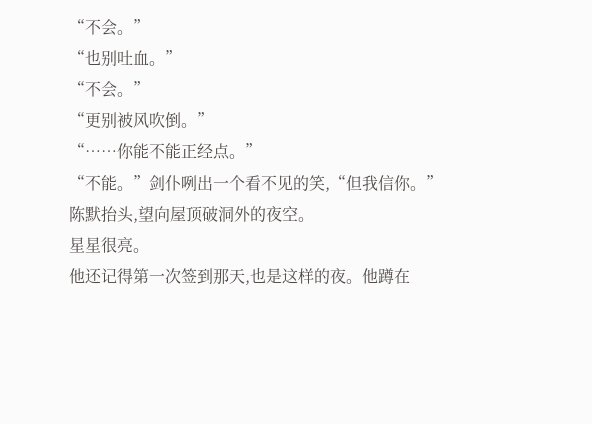“不会。”
“也别吐血。”
“不会。”
“更别被风吹倒。”
“……你能不能正经点。”
“不能。”剑仆咧出一个看不见的笑,“但我信你。”
陈默抬头,望向屋顶破洞外的夜空。
星星很亮。
他还记得第一次签到那天,也是这样的夜。他蹲在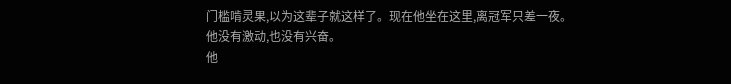门槛啃灵果,以为这辈子就这样了。现在他坐在这里,离冠军只差一夜。
他没有激动,也没有兴奋。
他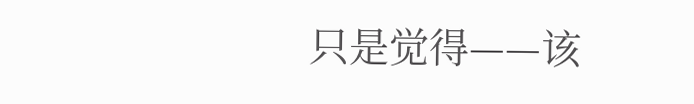只是觉得——该